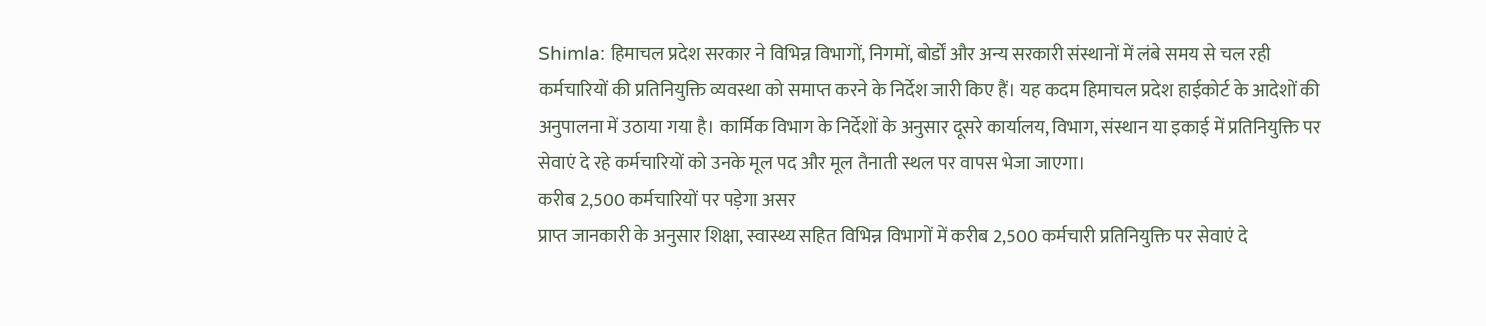Shimla: हिमाचल प्रदेश सरकार ने विभिन्न विभागों, निगमों, बोर्डों और अन्य सरकारी संस्थानों में लंबे समय से चल रही कर्मचारियों की प्रतिनियुक्ति व्यवस्था को समाप्त करने के निर्देश जारी किए हैं। यह कदम हिमाचल प्रदेश हाईकोर्ट के आदेशों की अनुपालना में उठाया गया है। कार्मिक विभाग के निर्देशों के अनुसार दूसरे कार्यालय, विभाग, संस्थान या इकाई में प्रतिनियुक्ति पर सेवाएं दे रहे कर्मचारियों को उनके मूल पद और मूल तैनाती स्थल पर वापस भेजा जाएगा।
करीब 2,500 कर्मचारियों पर पड़ेगा असर
प्राप्त जानकारी के अनुसार शिक्षा, स्वास्थ्य सहित विभिन्न विभागों में करीब 2,500 कर्मचारी प्रतिनियुक्ति पर सेवाएं दे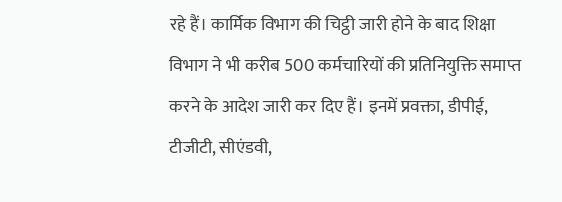रहे हैं। कार्मिक विभाग की चिट्ठी जारी होने के बाद शिक्षा विभाग ने भी करीब 500 कर्मचारियों की प्रतिनियुक्ति समाप्त करने के आदेश जारी कर दिए हैं। इनमें प्रवक्ता, डीपीई, टीजीटी, सीएंडवी,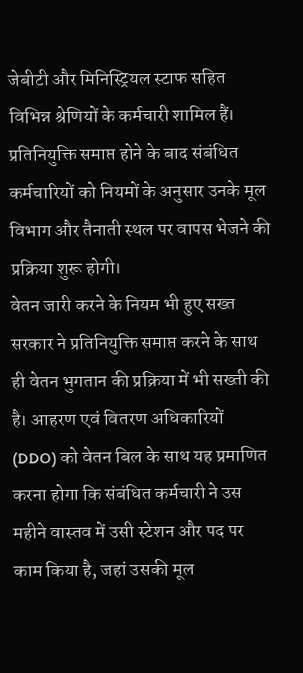जेबीटी और मिनिस्ट्रियल स्टाफ सहित विभिन्न श्रेणियों के कर्मचारी शामिल हैं।
प्रतिनियुक्ति समाप्त होने के बाद संबंधित कर्मचारियों को नियमों के अनुसार उनके मूल विभाग और तैनाती स्थल पर वापस भेजने की प्रक्रिया शुरू होगी।
वेतन जारी करने के नियम भी हुए सख्त
सरकार ने प्रतिनियुक्ति समाप्त करने के साथ ही वेतन भुगतान की प्रक्रिया में भी सख्ती की है। आहरण एवं वितरण अधिकारियों (DDO) को वेतन बिल के साथ यह प्रमाणित करना होगा कि संबंधित कर्मचारी ने उस महीने वास्तव में उसी स्टेशन और पद पर काम किया है, जहां उसकी मूल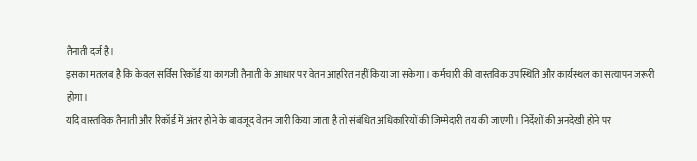तैनाती दर्ज है।
इसका मतलब है कि केवल सर्विस रिकॉर्ड या कागजी तैनाती के आधार पर वेतन आहरित नहीं किया जा सकेगा। कर्मचारी की वास्तविक उपस्थिति और कार्यस्थल का सत्यापन जरूरी होगा।
यदि वास्तविक तैनाती और रिकॉर्ड में अंतर होने के बावजूद वेतन जारी किया जाता है तो संबंधित अधिकारियों की जिम्मेदारी तय की जाएगी। निर्देशों की अनदेखी होने पर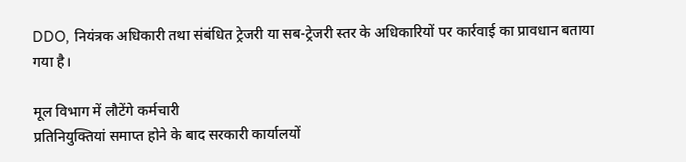DDO, नियंत्रक अधिकारी तथा संबंधित ट्रेजरी या सब-ट्रेजरी स्तर के अधिकारियों पर कार्रवाई का प्रावधान बताया गया है।

मूल विभाग में लौटेंगे कर्मचारी
प्रतिनियुक्तियां समाप्त होने के बाद सरकारी कार्यालयों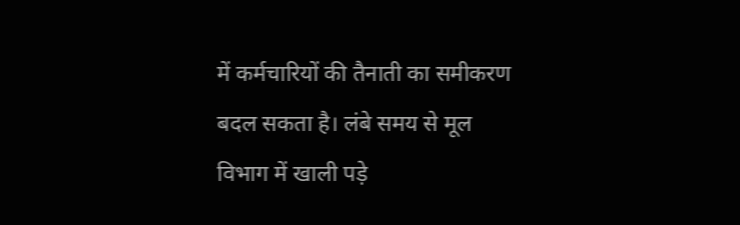में कर्मचारियों की तैनाती का समीकरण बदल सकता है। लंबे समय से मूल विभाग में खाली पड़े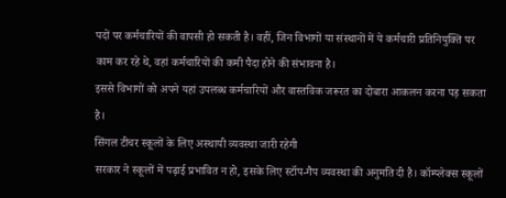पदों पर कर्मचारियों की वापसी हो सकती है। वहीं, जिन विभागों या संस्थानों में ये कर्मचारी प्रतिनियुक्ति पर काम कर रहे थे, वहां कर्मचारियों की कमी पैदा होने की संभावना है।
इससे विभागों को अपने यहां उपलब्ध कर्मचारियों और वास्तविक जरूरत का दोबारा आकलन करना पड़ सकता है।
सिंगल टीचर स्कूलों के लिए अस्थायी व्यवस्था जारी रहेगी
सरकार ने स्कूलों में पढ़ाई प्रभावित न हो, इसके लिए स्टॉप-गैप व्यवस्था की अनुमति दी है। कॉम्प्लेक्स स्कूलों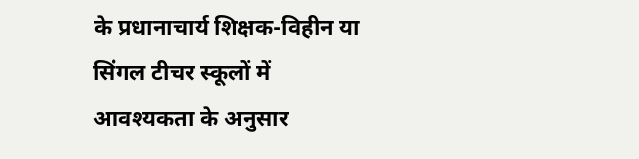के प्रधानाचार्य शिक्षक-विहीन या सिंगल टीचर स्कूलों में आवश्यकता के अनुसार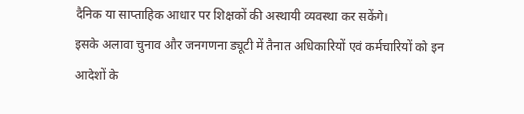दैनिक या साप्ताहिक आधार पर शिक्षकों की अस्थायी व्यवस्था कर सकेंगे।
इसके अलावा चुनाव और जनगणना ड्यूटी में तैनात अधिकारियों एवं कर्मचारियों को इन आदेशों के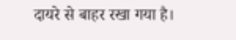दायरे से बाहर रखा गया है।